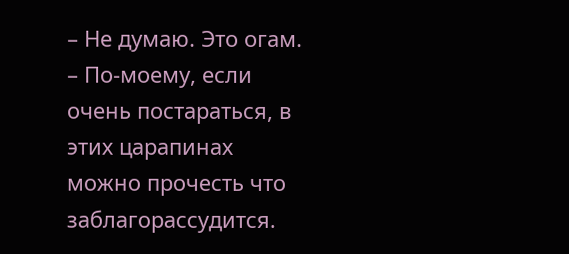– Не думаю. Это огам.
– По-моему, если очень постараться, в этих царапинах можно прочесть что заблагорассудится.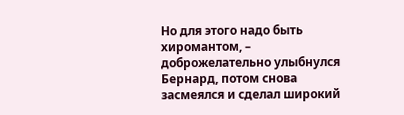Но для этого надо быть хиромантом, – доброжелательно улыбнулся Бернард, потом снова засмеялся и сделал широкий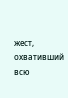жест, охвативший всю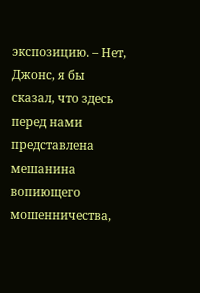экспозицию. – Нет, Джонс, я бы сказал, что здесь перед нами представлена мешанина вопиющего мошенничества,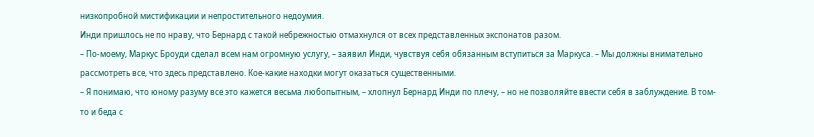низкопробной мистификации и непростительного недоумия.
Инди пришлось не по нраву, что Бернард с такой небрежностью отмахнулся от всех представленных экспонатов разом.
– По-моему, Маркус Броуди сделал всем нам огромную услугу, – заявил Инди, чувствуя себя обязанным вступиться за Маркуса. – Мы должны внимательно рассмотреть все, что здесь представлено. Кое-какие находки могут оказаться существенными.
– Я понимаю, что юному разуму все это кажется весьма любопытным, – хлопнул Бернард Инди по плечу, – но не позволяйте ввести себя в заблуждение. В том-то и беда с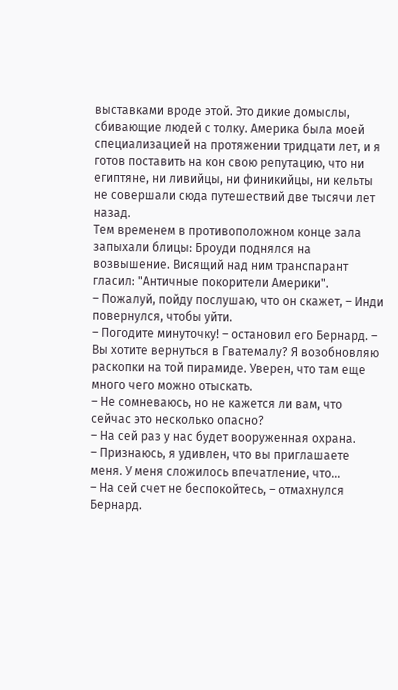выставками вроде этой. Это дикие домыслы, сбивающие людей с толку. Америка была моей специализацией на протяжении тридцати лет, и я готов поставить на кон свою репутацию, что ни египтяне, ни ливийцы, ни финикийцы, ни кельты не совершали сюда путешествий две тысячи лет назад.
Тем временем в противоположном конце зала запыхали блицы: Броуди поднялся на возвышение. Висящий над ним транспарант гласил: "Античные покорители Америки".
– Пожалуй, пойду послушаю, что он скажет, – Инди повернулся, чтобы уйти.
– Погодите минуточку! – остановил его Бернард. – Вы хотите вернуться в Гватемалу? Я возобновляю раскопки на той пирамиде. Уверен, что там еще много чего можно отыскать.
– Не сомневаюсь, но не кажется ли вам, что сейчас это несколько опасно?
– На сей раз у нас будет вооруженная охрана.
– Признаюсь, я удивлен, что вы приглашаете меня. У меня сложилось впечатление, что…
– На сей счет не беспокойтесь, – отмахнулся Бернард.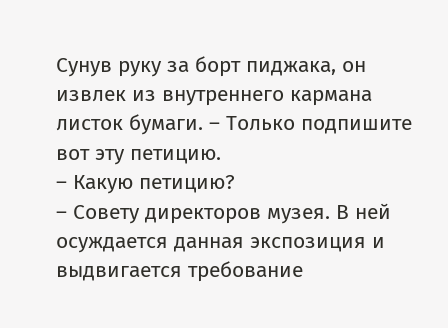Сунув руку за борт пиджака, он извлек из внутреннего кармана листок бумаги. – Только подпишите вот эту петицию.
– Какую петицию?
– Совету директоров музея. В ней осуждается данная экспозиция и выдвигается требование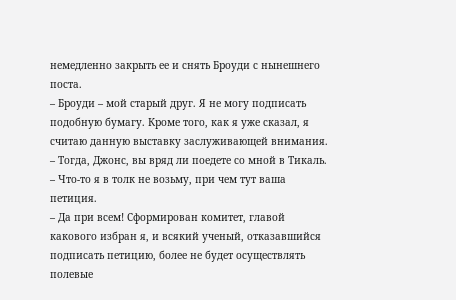немедленно закрыть ее и снять Броуди с нынешнего поста.
– Броуди – мой старый друг. Я не могу подписать подобную бумагу. Кроме того, как я уже сказал, я считаю данную выставку заслуживающей внимания.
– Тогда, Джонс, вы вряд ли поедете со мной в Тикаль.
– Что-то я в толк не возьму, при чем тут ваша петиция.
– Да при всем! Сформирован комитет, главой какового избран я, и всякий ученый, отказавшийся подписать петицию, более не будет осуществлять полевые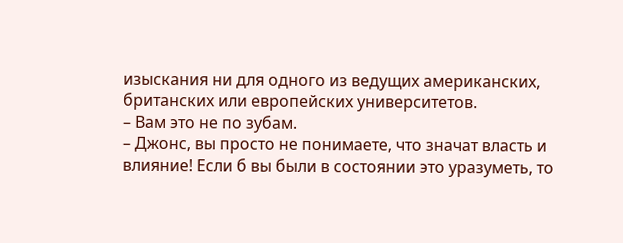изыскания ни для одного из ведущих американских, британских или европейских университетов.
– Вам это не по зубам.
– Джонс, вы просто не понимаете, что значат власть и влияние! Если б вы были в состоянии это уразуметь, то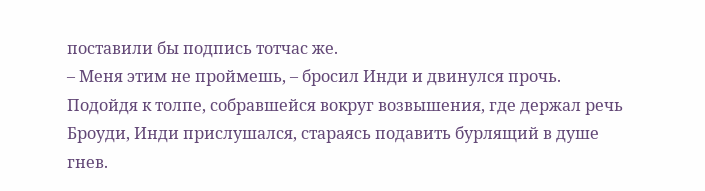поставили бы подпись тотчас же.
– Меня этим не проймешь, – бросил Инди и двинулся прочь.
Подойдя к толпе, собравшейся вокруг возвышения, где держал речь Броуди, Инди прислушался, стараясь подавить бурлящий в душе гнев.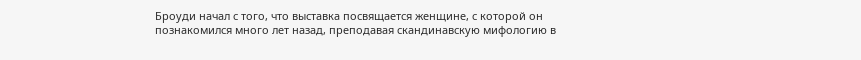Броуди начал с того, что выставка посвящается женщине, с которой он познакомился много лет назад, преподавая скандинавскую мифологию в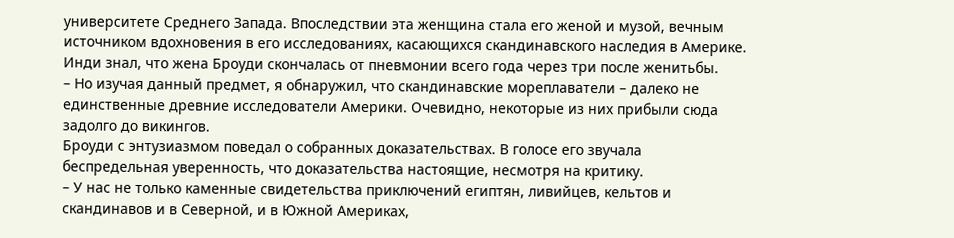университете Среднего Запада. Впоследствии эта женщина стала его женой и музой, вечным источником вдохновения в его исследованиях, касающихся скандинавского наследия в Америке. Инди знал, что жена Броуди скончалась от пневмонии всего года через три после женитьбы.
– Но изучая данный предмет, я обнаружил, что скандинавские мореплаватели – далеко не единственные древние исследователи Америки. Очевидно, некоторые из них прибыли сюда задолго до викингов.
Броуди с энтузиазмом поведал о собранных доказательствах. В голосе его звучала беспредельная уверенность, что доказательства настоящие, несмотря на критику.
– У нас не только каменные свидетельства приключений египтян, ливийцев, кельтов и скандинавов и в Северной, и в Южной Америках,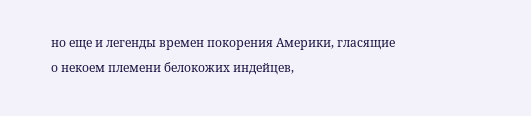но еще и легенды времен покорения Америки, гласящие о некоем племени белокожих индейцев,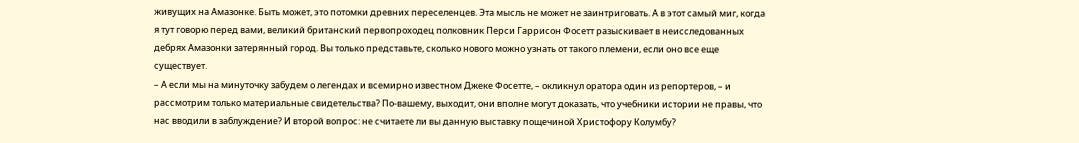живущих на Амазонке. Быть может, это потомки древних переселенцев. Эта мысль не может не заинтриговать. А в этот самый миг, когда я тут говорю перед вами, великий британский первопроходец полковник Перси Гаррисон Фосетт разыскивает в неисследованных дебрях Амазонки затерянный город. Вы только представьте, сколько нового можно узнать от такого племени, если оно все еще существует.
– А если мы на минуточку забудем о легендах и всемирно известном Джеке Фосетте, – окликнул оратора один из репортеров, – и рассмотрим только материальные свидетельства? По-вашему, выходит, они вполне могут доказать, что учебники истории не правы, что нас вводили в заблуждение? И второй вопрос: не считаете ли вы данную выставку пощечиной Христофору Колумбу?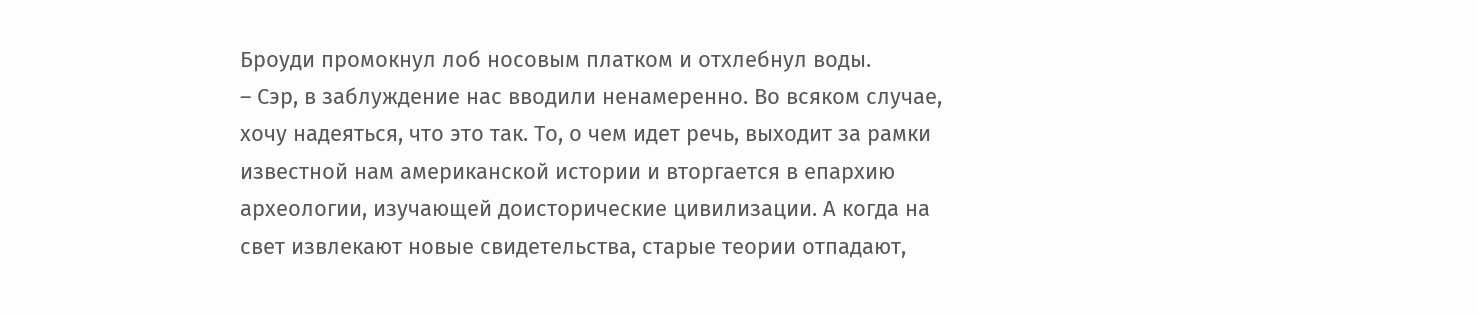Броуди промокнул лоб носовым платком и отхлебнул воды.
– Сэр, в заблуждение нас вводили ненамеренно. Во всяком случае, хочу надеяться, что это так. То, о чем идет речь, выходит за рамки известной нам американской истории и вторгается в епархию археологии, изучающей доисторические цивилизации. А когда на свет извлекают новые свидетельства, старые теории отпадают,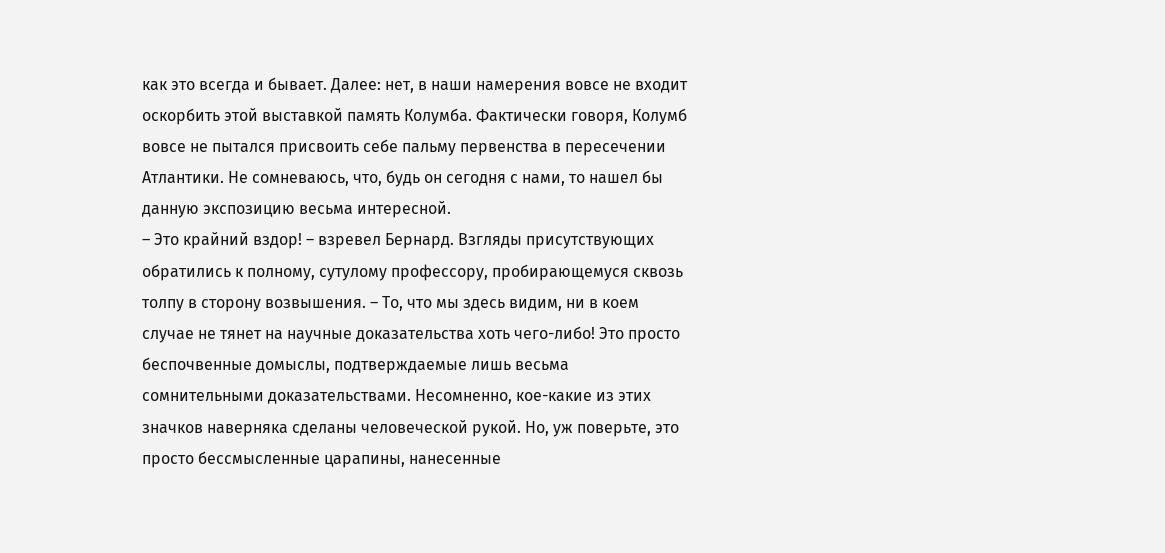как это всегда и бывает. Далее: нет, в наши намерения вовсе не входит оскорбить этой выставкой память Колумба. Фактически говоря, Колумб вовсе не пытался присвоить себе пальму первенства в пересечении Атлантики. Не сомневаюсь, что, будь он сегодня с нами, то нашел бы данную экспозицию весьма интересной.
– Это крайний вздор! – взревел Бернард. Взгляды присутствующих обратились к полному, сутулому профессору, пробирающемуся сквозь толпу в сторону возвышения. – То, что мы здесь видим, ни в коем случае не тянет на научные доказательства хоть чего-либо! Это просто беспочвенные домыслы, подтверждаемые лишь весьма сомнительными доказательствами. Несомненно, кое-какие из этих значков наверняка сделаны человеческой рукой. Но, уж поверьте, это просто бессмысленные царапины, нанесенные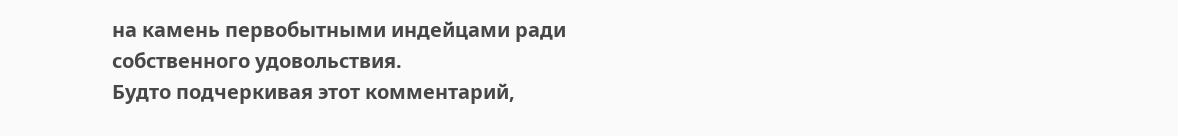на камень первобытными индейцами ради собственного удовольствия.
Будто подчеркивая этот комментарий,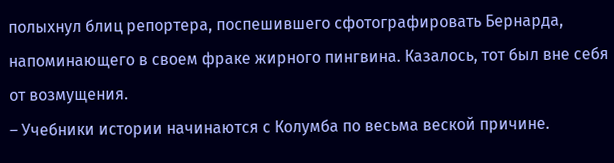полыхнул блиц репортера, поспешившего сфотографировать Бернарда, напоминающего в своем фраке жирного пингвина. Казалось, тот был вне себя от возмущения.
– Учебники истории начинаются с Колумба по весьма веской причине.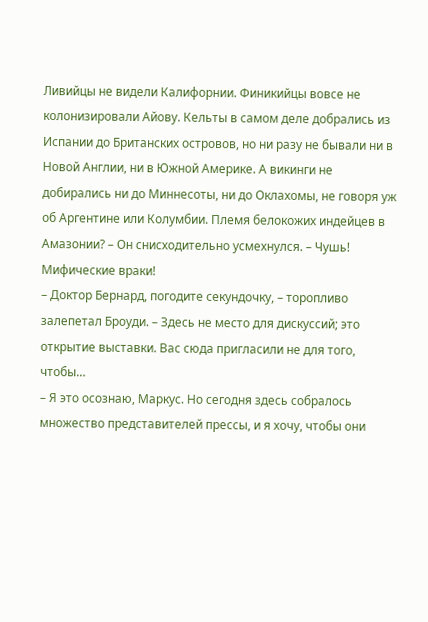Ливийцы не видели Калифорнии. Финикийцы вовсе не колонизировали Айову. Кельты в самом деле добрались из Испании до Британских островов, но ни разу не бывали ни в Новой Англии, ни в Южной Америке. А викинги не добирались ни до Миннесоты, ни до Оклахомы, не говоря уж об Аргентине или Колумбии. Племя белокожих индейцев в Амазонии? – Он снисходительно усмехнулся. – Чушь! Мифические враки!
– Доктор Бернард, погодите секундочку, – торопливо залепетал Броуди. – Здесь не место для дискуссий; это открытие выставки. Вас сюда пригласили не для того, чтобы…
– Я это осознаю, Маркус. Но сегодня здесь собралось множество представителей прессы, и я хочу, чтобы они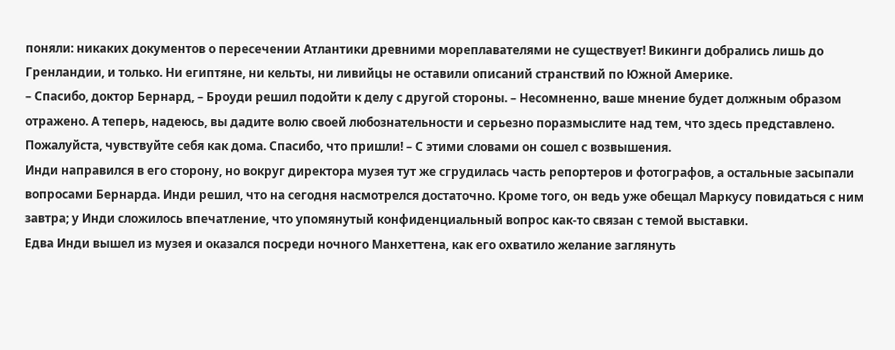поняли: никаких документов о пересечении Атлантики древними мореплавателями не существует! Викинги добрались лишь до Гренландии, и только. Ни египтяне, ни кельты, ни ливийцы не оставили описаний странствий по Южной Америке.
– Спасибо, доктор Бернард, – Броуди решил подойти к делу с другой стороны. – Несомненно, ваше мнение будет должным образом отражено. А теперь, надеюсь, вы дадите волю своей любознательности и серьезно поразмыслите над тем, что здесь представлено. Пожалуйста, чувствуйте себя как дома. Спасибо, что пришли! – С этими словами он сошел с возвышения.
Инди направился в его сторону, но вокруг директора музея тут же сгрудилась часть репортеров и фотографов, а остальные засыпали вопросами Бернарда. Инди решил, что на сегодня насмотрелся достаточно. Кроме того, он ведь уже обещал Маркусу повидаться с ним завтра; у Инди сложилось впечатление, что упомянутый конфиденциальный вопрос как-то связан с темой выставки.
Едва Инди вышел из музея и оказался посреди ночного Манхеттена, как его охватило желание заглянуть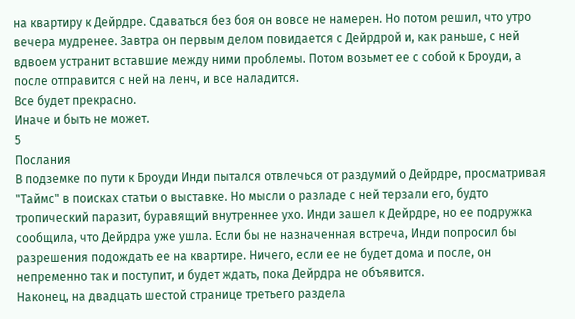на квартиру к Дейрдре. Сдаваться без боя он вовсе не намерен. Но потом решил, что утро вечера мудренее. Завтра он первым делом повидается с Дейрдрой и, как раньше, с ней вдвоем устранит вставшие между ними проблемы. Потом возьмет ее с собой к Броуди, а после отправится с ней на ленч, и все наладится.
Все будет прекрасно.
Иначе и быть не может.
5
Послания
В подземке по пути к Броуди Инди пытался отвлечься от раздумий о Дейрдре, просматривая "Таймс" в поисках статьи о выставке. Но мысли о разладе с ней терзали его, будто тропический паразит, буравящий внутреннее ухо. Инди зашел к Дейрдре, но ее подружка сообщила, что Дейрдра уже ушла. Если бы не назначенная встреча, Инди попросил бы разрешения подождать ее на квартире. Ничего, если ее не будет дома и после, он непременно так и поступит, и будет ждать, пока Дейрдра не объявится.
Наконец, на двадцать шестой странице третьего раздела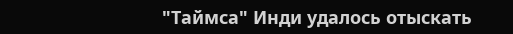"Таймса" Инди удалось отыскать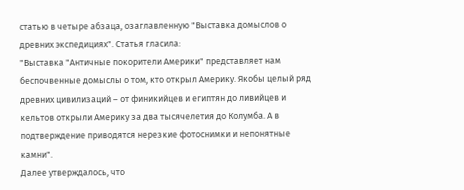статью в четыре абзаца, озаглавленную "Выставка домыслов о древних экспедициях". Статья гласила:
"Выставка "Античные покорители Америки" представляет нам беспочвенные домыслы о том, кто открыл Америку. Якобы целый ряд древних цивилизаций – от финикийцев и египтян до ливийцев и кельтов открыли Америку за два тысячелетия до Колумба. А в подтверждение приводятся нерезкие фотоснимки и непонятные камни".
Далее утверждалось, что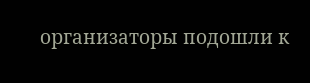организаторы подошли к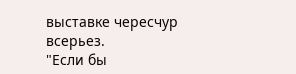выставке чересчур всерьез.
"Если бы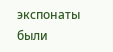экспонаты были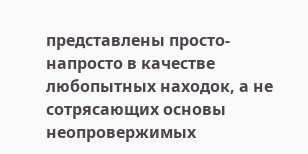представлены просто-напросто в качестве любопытных находок, а не сотрясающих основы неопровержимых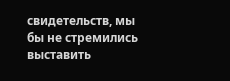свидетельств, мы бы не стремились выставить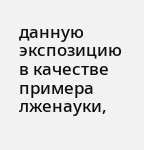данную экспозицию в качестве примера лженауки,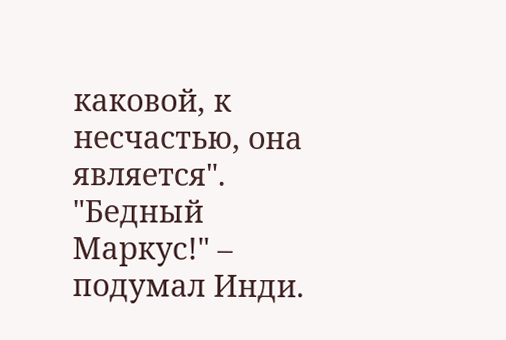каковой, к несчастью, она является".
"Бедный Маркус!" – подумал Инди.